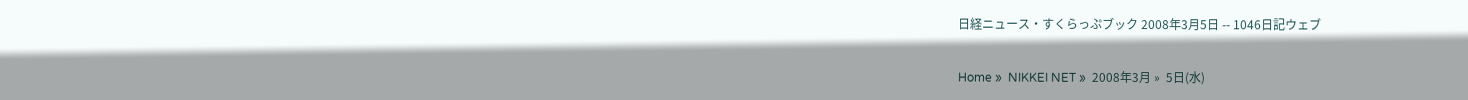日経ニュース・すくらっぷブック 2008年3月5日 -- 1046日記ウェブ

Home »  NIKKEI NET »  2008年3月 »  5日(水)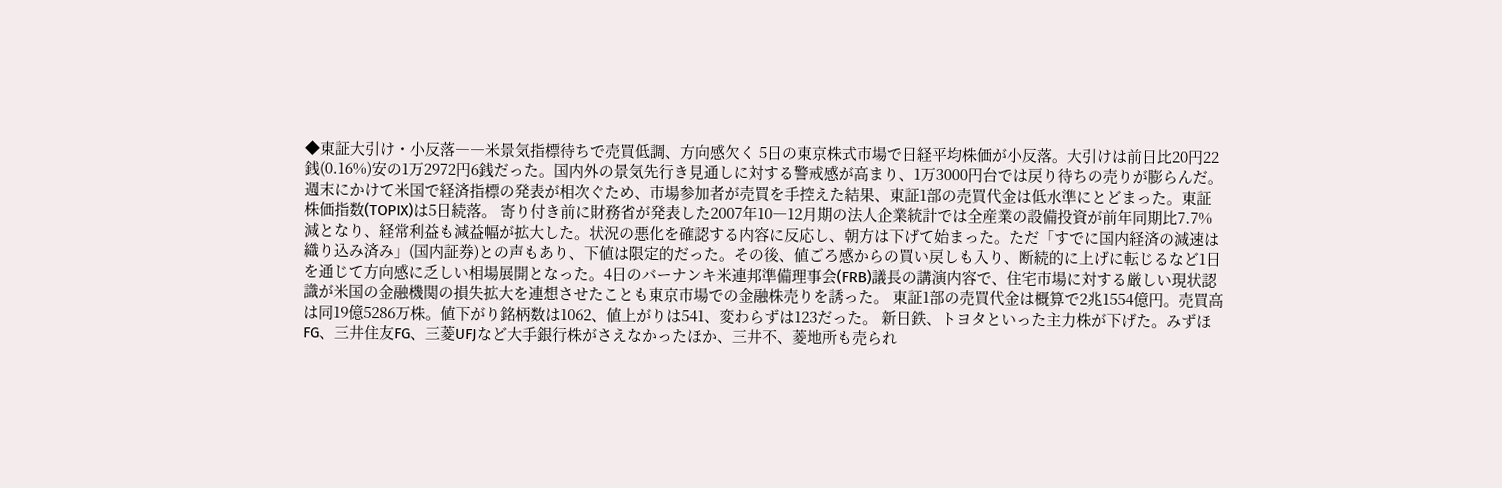◆東証大引け・小反落――米景気指標待ちで売買低調、方向感欠く 5日の東京株式市場で日経平均株価が小反落。大引けは前日比20円22銭(0.16%)安の1万2972円6銭だった。国内外の景気先行き見通しに対する警戒感が高まり、1万3000円台では戻り待ちの売りが膨らんだ。週末にかけて米国で経済指標の発表が相次ぐため、市場参加者が売買を手控えた結果、東証1部の売買代金は低水準にとどまった。東証株価指数(TOPIX)は5日続落。 寄り付き前に財務省が発表した2007年10―12月期の法人企業統計では全産業の設備投資が前年同期比7.7%減となり、経常利益も減益幅が拡大した。状況の悪化を確認する内容に反応し、朝方は下げて始まった。ただ「すでに国内経済の減速は織り込み済み」(国内証券)との声もあり、下値は限定的だった。その後、値ごろ感からの買い戻しも入り、断続的に上げに転じるなど1日を通じて方向感に乏しい相場展開となった。4日のバーナンキ米連邦準備理事会(FRB)議長の講演内容で、住宅市場に対する厳しい現状認識が米国の金融機関の損失拡大を連想させたことも東京市場での金融株売りを誘った。 東証1部の売買代金は概算で2兆1554億円。売買高は同19億5286万株。値下がり銘柄数は1062、値上がりは541、変わらずは123だった。 新日鉄、トヨタといった主力株が下げた。みずほFG、三井住友FG、三菱UFJなど大手銀行株がさえなかったほか、三井不、菱地所も売られ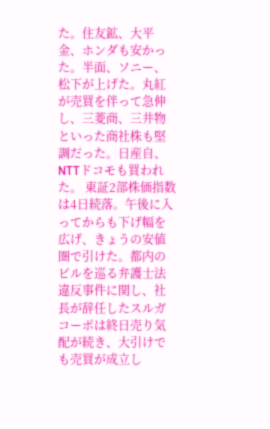た。住友鉱、大平金、ホンダも安かった。半面、ソニー、松下が上げた。丸紅が売買を伴って急伸し、三菱商、三井物といった商社株も堅調だった。日産自、NTTドコモも買われた。 東証2部株価指数は4日続落。午後に入ってからも下げ幅を広げ、きょうの安値圏で引けた。都内のビルを巡る弁護士法違反事件に関し、社長が辞任したスルガコーポは終日売り気配が続き、大引けでも売買が成立し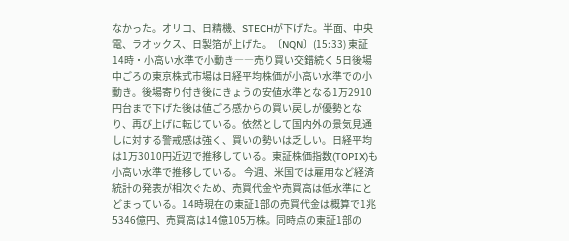なかった。オリコ、日精機、STECHが下げた。半面、中央電、ラオックス、日製箔が上げた。〔NQN〕(15:33) 東証14時・小高い水準で小動き――売り買い交錯続く 5日後場中ごろの東京株式市場は日経平均株価が小高い水準での小動き。後場寄り付き後にきょうの安値水準となる1万2910円台まで下げた後は値ごろ感からの買い戻しが優勢となり、再び上げに転じている。依然として国内外の景気見通しに対する警戒感は強く、買いの勢いは乏しい。日経平均は1万3010円近辺で推移している。東証株価指数(TOPIX)も小高い水準で推移している。 今週、米国では雇用など経済統計の発表が相次ぐため、売買代金や売買高は低水準にとどまっている。14時現在の東証1部の売買代金は概算で1兆5346億円、売買高は14億105万株。同時点の東証1部の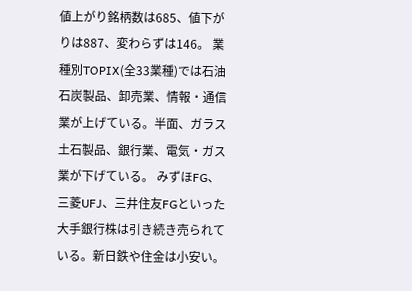値上がり銘柄数は685、値下がりは887、変わらずは146。 業種別TOPIX(全33業種)では石油石炭製品、卸売業、情報・通信業が上げている。半面、ガラス土石製品、銀行業、電気・ガス業が下げている。 みずほFG、三菱UFJ、三井住友FGといった大手銀行株は引き続き売られている。新日鉄や住金は小安い。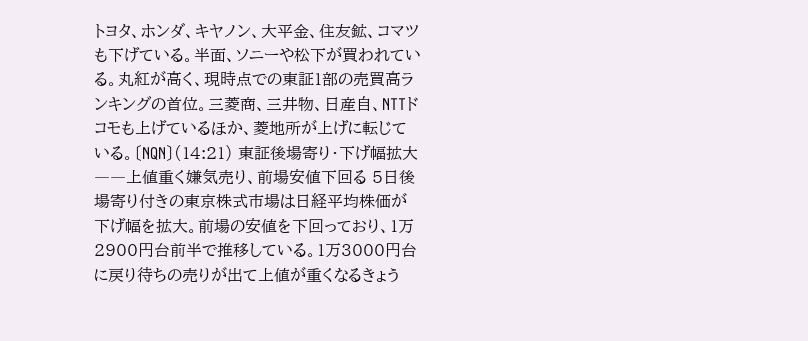トヨタ、ホンダ、キヤノン、大平金、住友鉱、コマツも下げている。半面、ソニーや松下が買われている。丸紅が高く、現時点での東証1部の売買高ランキングの首位。三菱商、三井物、日産自、NTTドコモも上げているほか、菱地所が上げに転じている。〔NQN〕(14:21) 東証後場寄り・下げ幅拡大――上値重く嫌気売り、前場安値下回る 5日後場寄り付きの東京株式市場は日経平均株価が下げ幅を拡大。前場の安値を下回っており、1万2900円台前半で推移している。1万3000円台に戻り待ちの売りが出て上値が重くなるきょう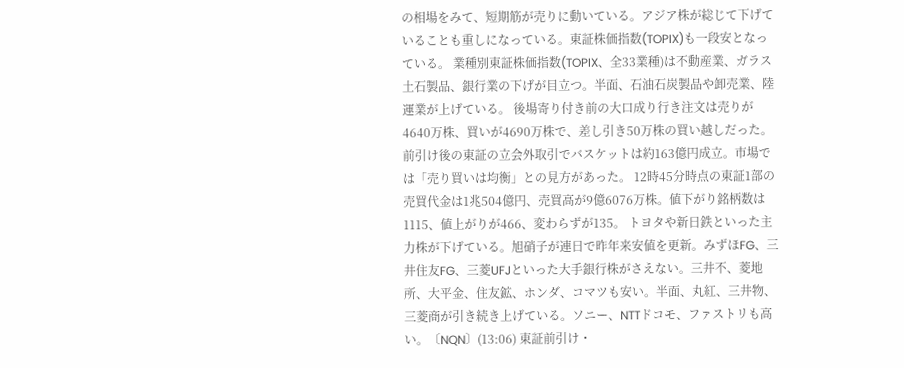の相場をみて、短期筋が売りに動いている。アジア株が総じて下げていることも重しになっている。東証株価指数(TOPIX)も一段安となっている。 業種別東証株価指数(TOPIX、全33業種)は不動産業、ガラス土石製品、銀行業の下げが目立つ。半面、石油石炭製品や卸売業、陸運業が上げている。 後場寄り付き前の大口成り行き注文は売りが4640万株、買いが4690万株で、差し引き50万株の買い越しだった。前引け後の東証の立会外取引でバスケットは約163億円成立。市場では「売り買いは均衡」との見方があった。 12時45分時点の東証1部の売買代金は1兆504億円、売買高が9億6076万株。値下がり銘柄数は1115、値上がりが466、変わらずが135。 トヨタや新日鉄といった主力株が下げている。旭硝子が連日で昨年来安値を更新。みずほFG、三井住友FG、三菱UFJといった大手銀行株がさえない。三井不、菱地所、大平金、住友鉱、ホンダ、コマツも安い。半面、丸紅、三井物、三菱商が引き続き上げている。ソニー、NTTドコモ、ファストリも高い。〔NQN〕(13:06) 東証前引け・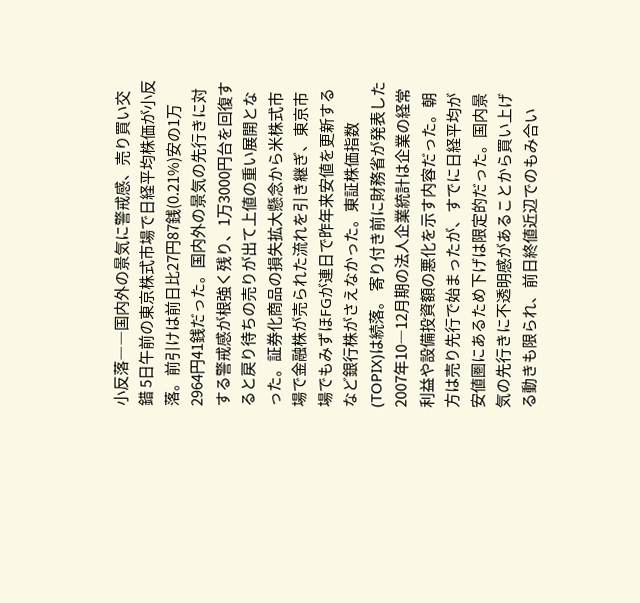小反落――国内外の景気に警戒感、売り買い交錯 5日午前の東京株式市場で日経平均株価が小反落。前引けは前日比27円87銭(0.21%)安の1万2964円41銭だった。国内外の景気の先行きに対する警戒感が根強く残り、1万3000円台を回復すると戻り待ちの売りが出て上値の重い展開となった。証券化商品の損失拡大懸念から米株式市場で金融株が売られた流れを引き継ぎ、東京市場でもみずほFGが連日で昨年来安値を更新するなど銀行株がさえなかった。東証株価指数(TOPIX)は続落。 寄り付き前に財務省が発表した2007年10―12月期の法人企業統計は企業の経常利益や設備投資額の悪化を示す内容だった。朝方は売り先行で始まったが、すでに日経平均が安値圏にあるため下げは限定的だった。国内景気の先行きに不透明感があることから買い上げる動きも限られ、前日終値近辺でのもみ合い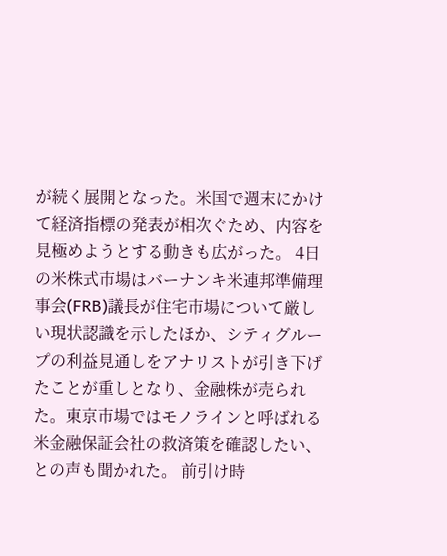が続く展開となった。米国で週末にかけて経済指標の発表が相次ぐため、内容を見極めようとする動きも広がった。 4日の米株式市場はバーナンキ米連邦準備理事会(FRB)議長が住宅市場について厳しい現状認識を示したほか、シティグループの利益見通しをアナリストが引き下げたことが重しとなり、金融株が売られた。東京市場ではモノラインと呼ばれる米金融保証会社の救済策を確認したい、との声も聞かれた。 前引け時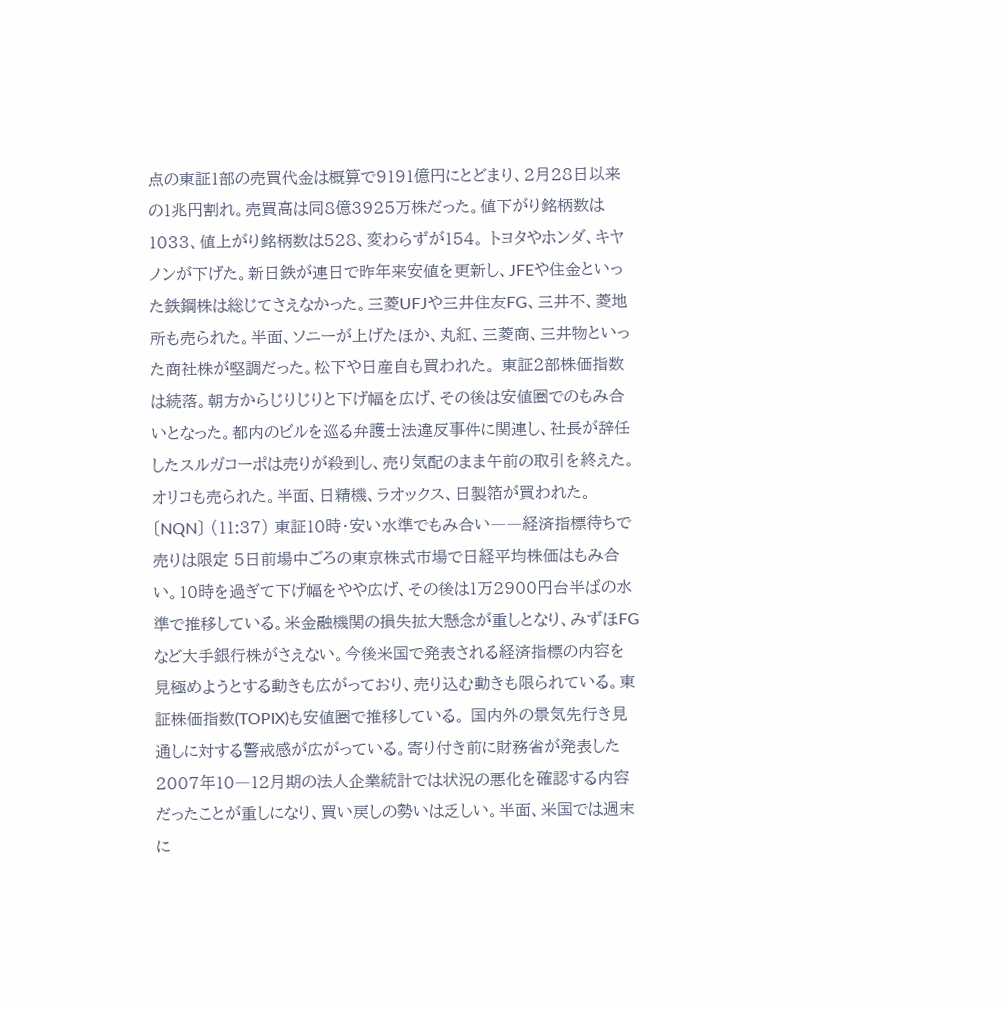点の東証1部の売買代金は概算で9191億円にとどまり、2月28日以来の1兆円割れ。売買高は同8億3925万株だった。値下がり銘柄数は1033、値上がり銘柄数は528、変わらずが154。 トヨタやホンダ、キヤノンが下げた。新日鉄が連日で昨年来安値を更新し、JFEや住金といった鉄鋼株は総じてさえなかった。三菱UFJや三井住友FG、三井不、菱地所も売られた。半面、ソニーが上げたほか、丸紅、三菱商、三井物といった商社株が堅調だった。松下や日産自も買われた。 東証2部株価指数は続落。朝方からじりじりと下げ幅を広げ、その後は安値圏でのもみ合いとなった。都内のビルを巡る弁護士法違反事件に関連し、社長が辞任したスルガコーポは売りが殺到し、売り気配のまま午前の取引を終えた。オリコも売られた。半面、日精機、ラオックス、日製箔が買われた。〔NQN〕 (11:37) 東証10時・安い水準でもみ合い――経済指標待ちで売りは限定 5日前場中ごろの東京株式市場で日経平均株価はもみ合い。10時を過ぎて下げ幅をやや広げ、その後は1万2900円台半ばの水準で推移している。米金融機関の損失拡大懸念が重しとなり、みずほFGなど大手銀行株がさえない。今後米国で発表される経済指標の内容を見極めようとする動きも広がっており、売り込む動きも限られている。東証株価指数(TOPIX)も安値圏で推移している。 国内外の景気先行き見通しに対する警戒感が広がっている。寄り付き前に財務省が発表した2007年10―12月期の法人企業統計では状況の悪化を確認する内容だったことが重しになり、買い戻しの勢いは乏しい。半面、米国では週末に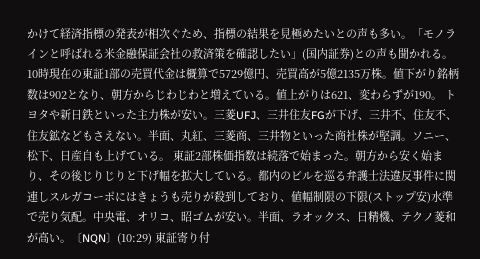かけて経済指標の発表が相次ぐため、指標の結果を見極めたいとの声も多い。「モノラインと呼ばれる米金融保証会社の救済策を確認したい」(国内証券)との声も聞かれる。 10時現在の東証1部の売買代金は概算で5729億円、売買高が5億2135万株。値下がり銘柄数は902となり、朝方からじわじわと増えている。値上がりは621、変わらずが190。 トヨタや新日鉄といった主力株が安い。三菱UFJ、三井住友FGが下げ、三井不、住友不、住友鉱などもさえない。半面、丸紅、三菱商、三井物といった商社株が堅調。ソニー、松下、日産自も上げている。 東証2部株価指数は続落で始まった。朝方から安く始まり、その後じりじりと下げ幅を拡大している。都内のビルを巡る弁護士法違反事件に関連しスルガコーポにはきょうも売りが殺到しており、値幅制限の下限(ストップ安)水準で売り気配。中央電、オリコ、昭ゴムが安い。半面、ラオックス、日精機、テクノ菱和が高い。〔NQN〕(10:29) 東証寄り付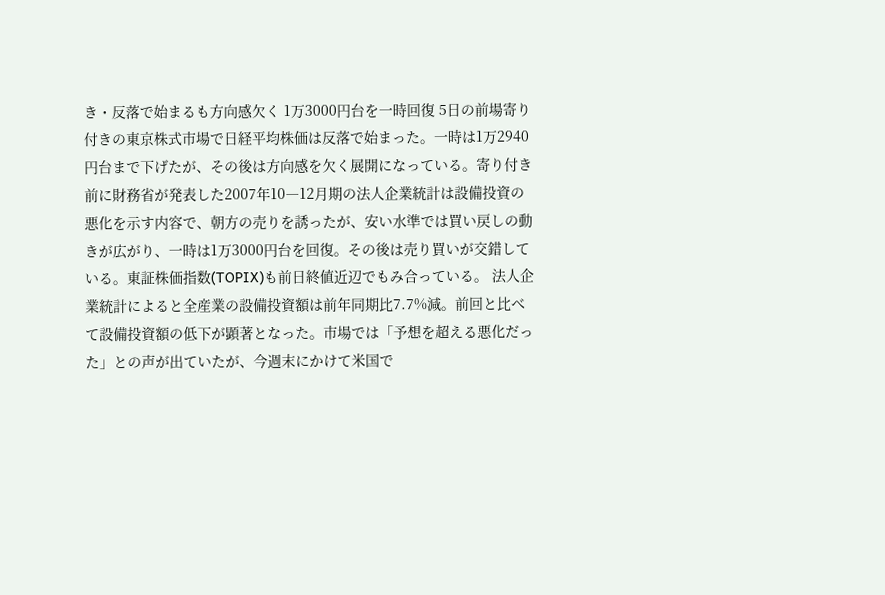き・反落で始まるも方向感欠く 1万3000円台を一時回復 5日の前場寄り付きの東京株式市場で日経平均株価は反落で始まった。一時は1万2940円台まで下げたが、その後は方向感を欠く展開になっている。寄り付き前に財務省が発表した2007年10―12月期の法人企業統計は設備投資の悪化を示す内容で、朝方の売りを誘ったが、安い水準では買い戻しの動きが広がり、一時は1万3000円台を回復。その後は売り買いが交錯している。東証株価指数(TOPIX)も前日終値近辺でもみ合っている。 法人企業統計によると全産業の設備投資額は前年同期比7.7%減。前回と比べて設備投資額の低下が顕著となった。市場では「予想を超える悪化だった」との声が出ていたが、今週末にかけて米国で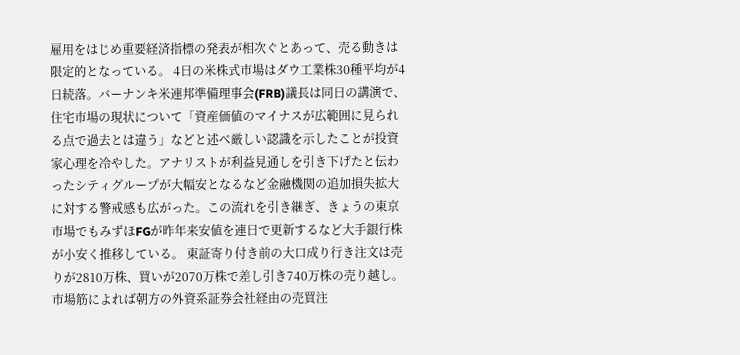雇用をはじめ重要経済指標の発表が相次ぐとあって、売る動きは限定的となっている。 4日の米株式市場はダウ工業株30種平均が4日続落。バーナンキ米連邦準備理事会(FRB)議長は同日の講演で、住宅市場の現状について「資産価値のマイナスが広範囲に見られる点で過去とは違う」などと述べ厳しい認識を示したことが投資家心理を冷やした。アナリストが利益見通しを引き下げたと伝わったシティグループが大幅安となるなど金融機関の追加損失拡大に対する警戒感も広がった。この流れを引き継ぎ、きょうの東京市場でもみずほFGが昨年来安値を連日で更新するなど大手銀行株が小安く推移している。 東証寄り付き前の大口成り行き注文は売りが2810万株、買いが2070万株で差し引き740万株の売り越し。市場筋によれば朝方の外資系証券会社経由の売買注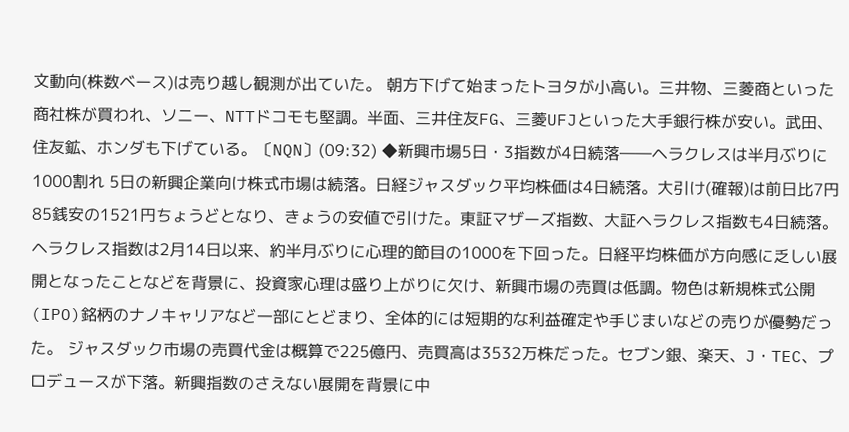文動向(株数ベース)は売り越し観測が出ていた。 朝方下げて始まったトヨタが小高い。三井物、三菱商といった商社株が買われ、ソニー、NTTドコモも堅調。半面、三井住友FG、三菱UFJといった大手銀行株が安い。武田、住友鉱、ホンダも下げている。〔NQN〕(09:32) ◆新興市場5日・3指数が4日続落――ヘラクレスは半月ぶりに1000割れ 5日の新興企業向け株式市場は続落。日経ジャスダック平均株価は4日続落。大引け(確報)は前日比7円85銭安の1521円ちょうどとなり、きょうの安値で引けた。東証マザーズ指数、大証ヘラクレス指数も4日続落。ヘラクレス指数は2月14日以来、約半月ぶりに心理的節目の1000を下回った。日経平均株価が方向感に乏しい展開となったことなどを背景に、投資家心理は盛り上がりに欠け、新興市場の売買は低調。物色は新規株式公開(IPO)銘柄のナノキャリアなど一部にとどまり、全体的には短期的な利益確定や手じまいなどの売りが優勢だった。 ジャスダック市場の売買代金は概算で225億円、売買高は3532万株だった。セブン銀、楽天、J・TEC、プロデュースが下落。新興指数のさえない展開を背景に中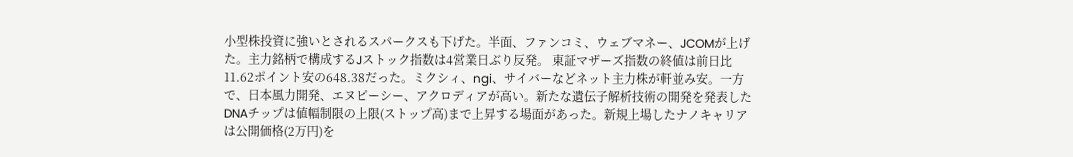小型株投資に強いとされるスパークスも下げた。半面、ファンコミ、ウェブマネー、JCOMが上げた。主力銘柄で構成するJストック指数は4営業日ぶり反発。 東証マザーズ指数の終値は前日比11.62ポイント安の648.38だった。ミクシィ、ngi、サイバーなどネット主力株が軒並み安。一方で、日本風力開発、エヌピーシー、アクロディアが高い。新たな遺伝子解析技術の開発を発表したDNAチップは値幅制限の上限(ストップ高)まで上昇する場面があった。新規上場したナノキャリアは公開価格(2万円)を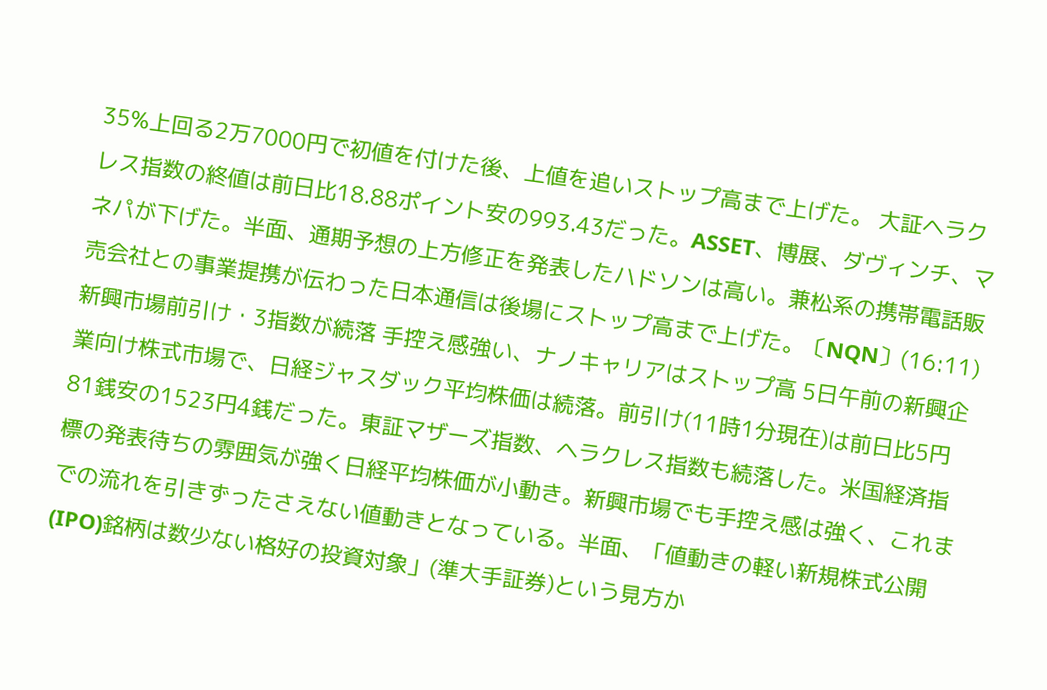35%上回る2万7000円で初値を付けた後、上値を追いストップ高まで上げた。 大証ヘラクレス指数の終値は前日比18.88ポイント安の993.43だった。ASSET、博展、ダヴィンチ、マネパが下げた。半面、通期予想の上方修正を発表したハドソンは高い。兼松系の携帯電話販売会社との事業提携が伝わった日本通信は後場にストップ高まで上げた。〔NQN〕(16:11) 新興市場前引け・3指数が続落 手控え感強い、ナノキャリアはストップ高 5日午前の新興企業向け株式市場で、日経ジャスダック平均株価は続落。前引け(11時1分現在)は前日比5円81銭安の1523円4銭だった。東証マザーズ指数、ヘラクレス指数も続落した。米国経済指標の発表待ちの雰囲気が強く日経平均株価が小動き。新興市場でも手控え感は強く、これまでの流れを引きずったさえない値動きとなっている。半面、「値動きの軽い新規株式公開(IPO)銘柄は数少ない格好の投資対象」(準大手証券)という見方か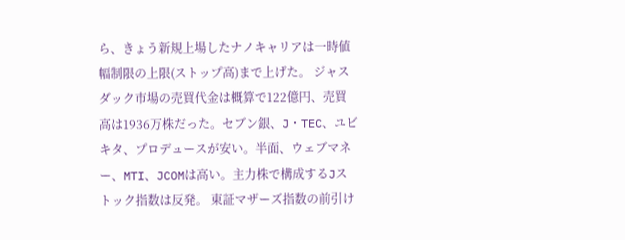ら、きょう新規上場したナノキャリアは一時値幅制限の上限(ストップ高)まで上げた。 ジャスダック市場の売買代金は概算で122億円、売買高は1936万株だった。セブン銀、J・TEC、ユビキタ、プロデュースが安い。半面、ウェブマネー、MTI、JCOMは高い。主力株で構成するJストック指数は反発。 東証マザーズ指数の前引け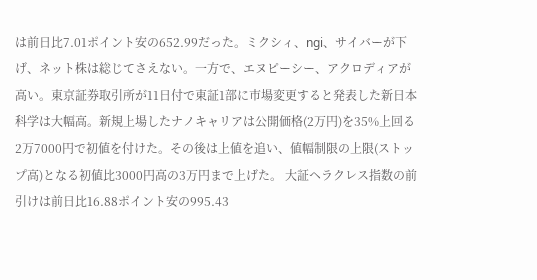は前日比7.01ポイント安の652.99だった。ミクシィ、ngi、サイバーが下げ、ネット株は総じてさえない。一方で、エヌピーシー、アクロディアが高い。東京証券取引所が11日付で東証1部に市場変更すると発表した新日本科学は大幅高。新規上場したナノキャリアは公開価格(2万円)を35%上回る2万7000円で初値を付けた。その後は上値を追い、値幅制限の上限(ストップ高)となる初値比3000円高の3万円まで上げた。 大証ヘラクレス指数の前引けは前日比16.88ポイント安の995.43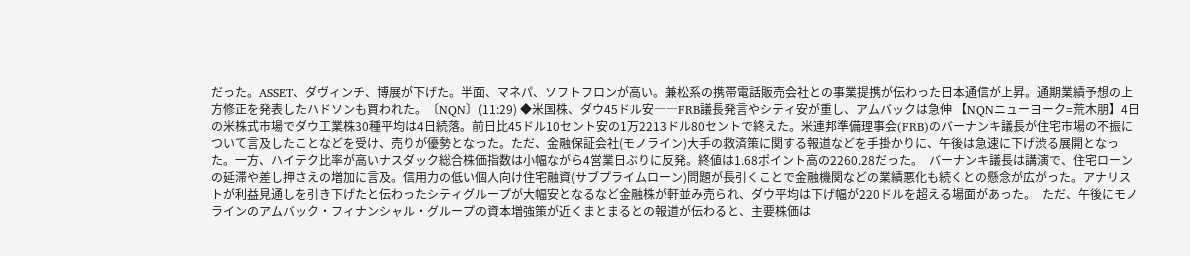だった。ASSET、ダヴィンチ、博展が下げた。半面、マネパ、ソフトフロンが高い。兼松系の携帯電話販売会社との事業提携が伝わった日本通信が上昇。通期業績予想の上方修正を発表したハドソンも買われた。〔NQN〕(11:29) ◆米国株、ダウ45ドル安――FRB議長発言やシティ安が重し、アムバックは急伸 【NQNニューヨーク=荒木朋】4日の米株式市場でダウ工業株30種平均は4日続落。前日比45ドル10セント安の1万2213ドル80セントで終えた。米連邦準備理事会(FRB)のバーナンキ議長が住宅市場の不振について言及したことなどを受け、売りが優勢となった。ただ、金融保証会社(モノライン)大手の救済策に関する報道などを手掛かりに、午後は急速に下げ渋る展開となった。一方、ハイテク比率が高いナスダック総合株価指数は小幅ながら4営業日ぶりに反発。終値は1.68ポイント高の2260.28だった。  バーナンキ議長は講演で、住宅ローンの延滞や差し押さえの増加に言及。信用力の低い個人向け住宅融資(サブプライムローン)問題が長引くことで金融機関などの業績悪化も続くとの懸念が広がった。アナリストが利益見通しを引き下げたと伝わったシティグループが大幅安となるなど金融株が軒並み売られ、ダウ平均は下げ幅が220ドルを超える場面があった。  ただ、午後にモノラインのアムバック・フィナンシャル・グループの資本増強策が近くまとまるとの報道が伝わると、主要株価は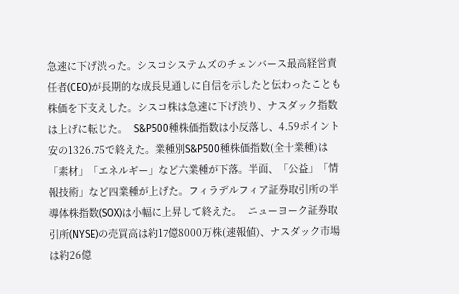急速に下げ渋った。シスコシステムズのチェンバース最高経営責任者(CEO)が長期的な成長見通しに自信を示したと伝わったことも株価を下支えした。シスコ株は急速に下げ渋り、ナスダック指数は上げに転じた。  S&P500種株価指数は小反落し、4.59ポイント安の1326.75で終えた。業種別S&P500種株価指数(全十業種)は「素材」「エネルギー」など六業種が下落。半面、「公益」「情報技術」など四業種が上げた。フィラデルフィア証券取引所の半導体株指数(SOX)は小幅に上昇して終えた。  ニューヨーク証券取引所(NYSE)の売買高は約17億8000万株(速報値)、ナスダック市場は約26億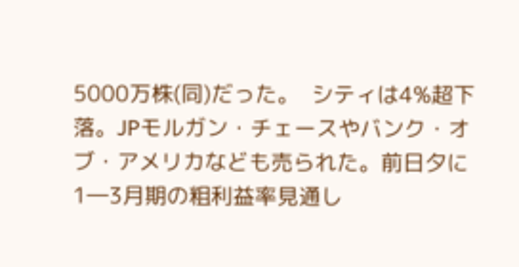5000万株(同)だった。  シティは4%超下落。JPモルガン・チェースやバンク・オブ・アメリカなども売られた。前日夕に1―3月期の粗利益率見通し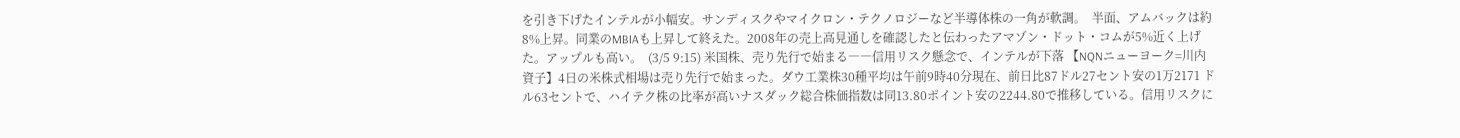を引き下げたインテルが小幅安。サンディスクやマイクロン・テクノロジーなど半導体株の一角が軟調。  半面、アムバックは約8%上昇。同業のMBIAも上昇して終えた。2008年の売上高見通しを確認したと伝わったアマゾン・ドット・コムが5%近く上げた。アップルも高い。  (3/5 9:15) 米国株、売り先行で始まる――信用リスク懸念で、インテルが下落 【NQNニューヨーク=川内資子】4日の米株式相場は売り先行で始まった。ダウ工業株30種平均は午前9時40分現在、前日比87ドル27セント安の1万2171 ドル63セントで、ハイテク株の比率が高いナスダック総合株価指数は同13.80ポイント安の2244.80で推移している。信用リスクに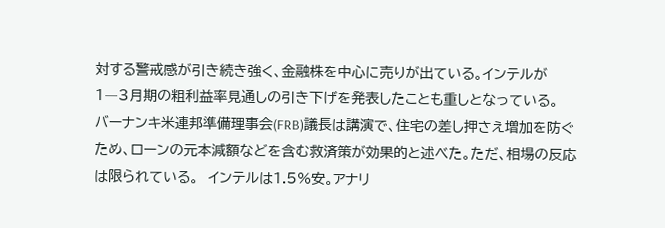対する警戒感が引き続き強く、金融株を中心に売りが出ている。インテルが1―3月期の粗利益率見通しの引き下げを発表したことも重しとなっている。  バーナンキ米連邦準備理事会(FRB)議長は講演で、住宅の差し押さえ増加を防ぐため、ローンの元本減額などを含む救済策が効果的と述べた。ただ、相場の反応は限られている。  インテルは1.5%安。アナリ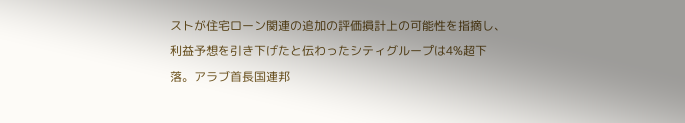ストが住宅ローン関連の追加の評価損計上の可能性を指摘し、利益予想を引き下げたと伝わったシティグループは4%超下落。アラブ首長国連邦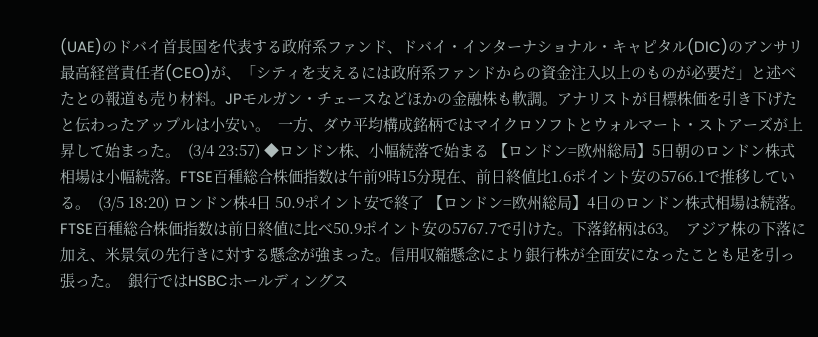(UAE)のドバイ首長国を代表する政府系ファンド、ドバイ・インターナショナル・キャピタル(DIC)のアンサリ最高経営責任者(CEO)が、「シティを支えるには政府系ファンドからの資金注入以上のものが必要だ」と述べたとの報道も売り材料。JPモルガン・チェースなどほかの金融株も軟調。アナリストが目標株価を引き下げたと伝わったアップルは小安い。  一方、ダウ平均構成銘柄ではマイクロソフトとウォルマート・ストアーズが上昇して始まった。  (3/4 23:57) ◆ロンドン株、小幅続落で始まる 【ロンドン=欧州総局】5日朝のロンドン株式相場は小幅続落。FTSE百種総合株価指数は午前9時15分現在、前日終値比1.6ポイント安の5766.1で推移している。  (3/5 18:20) ロンドン株4日 50.9ポイント安で終了 【ロンドン=欧州総局】4日のロンドン株式相場は続落。FTSE百種総合株価指数は前日終値に比べ50.9ポイント安の5767.7で引けた。下落銘柄は63。  アジア株の下落に加え、米景気の先行きに対する懸念が強まった。信用収縮懸念により銀行株が全面安になったことも足を引っ張った。  銀行ではHSBCホールディングス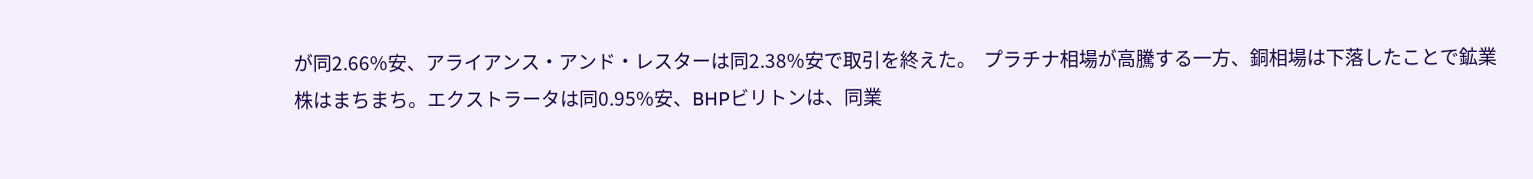が同2.66%安、アライアンス・アンド・レスターは同2.38%安で取引を終えた。  プラチナ相場が高騰する一方、銅相場は下落したことで鉱業株はまちまち。エクストラータは同0.95%安、BHPビリトンは、同業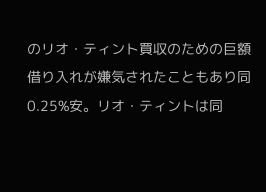のリオ・ティント買収のための巨額借り入れが嫌気されたこともあり同0.25%安。リオ・ティントは同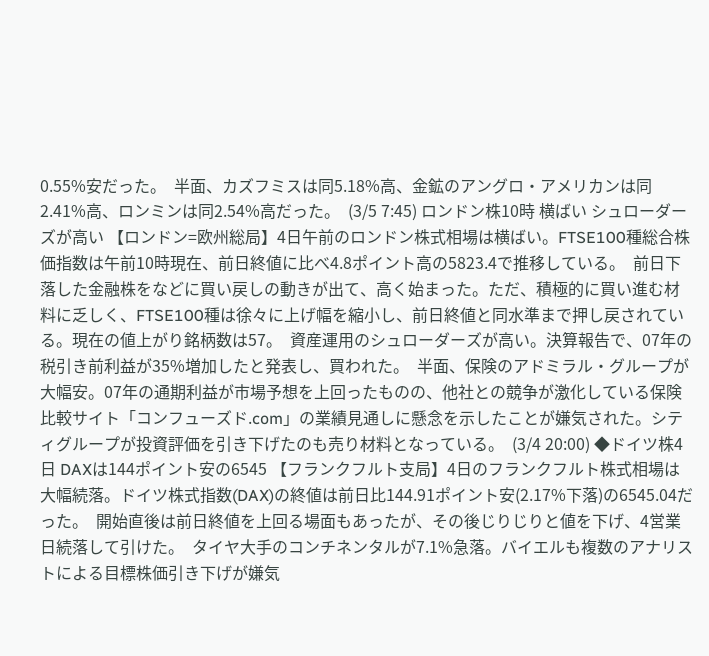0.55%安だった。  半面、カズフミスは同5.18%高、金鉱のアングロ・アメリカンは同2.41%高、ロンミンは同2.54%高だった。  (3/5 7:45) ロンドン株10時 横ばい シュローダーズが高い 【ロンドン=欧州総局】4日午前のロンドン株式相場は横ばい。FTSE100種総合株価指数は午前10時現在、前日終値に比べ4.8ポイント高の5823.4で推移している。  前日下落した金融株をなどに買い戻しの動きが出て、高く始まった。ただ、積極的に買い進む材料に乏しく、FTSE100種は徐々に上げ幅を縮小し、前日終値と同水準まで押し戻されている。現在の値上がり銘柄数は57。  資産運用のシュローダーズが高い。決算報告で、07年の税引き前利益が35%増加したと発表し、買われた。  半面、保険のアドミラル・グループが大幅安。07年の通期利益が市場予想を上回ったものの、他社との競争が激化している保険比較サイト「コンフューズド.com」の業績見通しに懸念を示したことが嫌気された。シティグループが投資評価を引き下げたのも売り材料となっている。  (3/4 20:00) ◆ドイツ株4日 DAXは144ポイント安の6545 【フランクフルト支局】4日のフランクフルト株式相場は大幅続落。ドイツ株式指数(DAX)の終値は前日比144.91ポイント安(2.17%下落)の6545.04だった。  開始直後は前日終値を上回る場面もあったが、その後じりじりと値を下げ、4営業日続落して引けた。  タイヤ大手のコンチネンタルが7.1%急落。バイエルも複数のアナリストによる目標株価引き下げが嫌気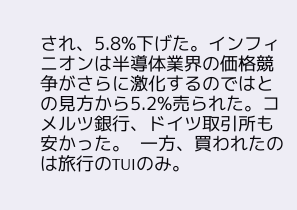され、5.8%下げた。インフィニオンは半導体業界の価格競争がさらに激化するのではとの見方から5.2%売られた。コメルツ銀行、ドイツ取引所も安かった。  一方、買われたのは旅行のTUIのみ。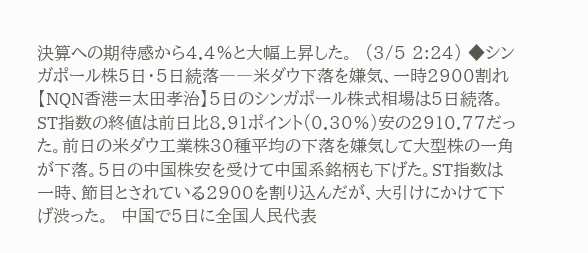決算への期待感から4.4%と大幅上昇した。  (3/5 2:24) ◆シンガポール株5日・5日続落――米ダウ下落を嫌気、一時2900割れ 【NQN香港=太田孝治】5日のシンガポール株式相場は5日続落。ST指数の終値は前日比8.91ポイント(0.30%)安の2910.77だった。前日の米ダウ工業株30種平均の下落を嫌気して大型株の一角が下落。5日の中国株安を受けて中国系銘柄も下げた。ST指数は一時、節目とされている2900を割り込んだが、大引けにかけて下げ渋った。  中国で5日に全国人民代表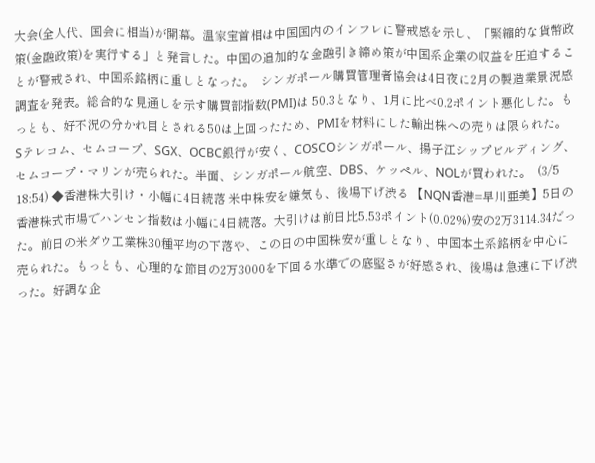大会(全人代、国会に相当)が開幕。温家宝首相は中国国内のインフレに警戒感を示し、「緊縮的な貨幣政策(金融政策)を実行する」と発言した。中国の追加的な金融引き締め策が中国系企業の収益を圧迫することが警戒され、中国系銘柄に重しとなった。  シンガポール購買管理者協会は4日夜に2月の製造業景況感調査を発表。総合的な見通しを示す購買部指数(PMI)は 50.3となり、1月に比べ0.2ポイント悪化した。もっとも、好不況の分かれ目とされる50は上回ったため、PMIを材料にした輸出株への売りは限られた。  Sテレコム、セムコープ、SGX、OCBC銀行が安く、COSCOシンガポール、揚子江シップビルディング、セムコープ・マリンが売られた。半面、シンガポール航空、DBS、ケッペル、NOLが買われた。  (3/5 18:54) ◆香港株大引け・小幅に4日続落 米中株安を嫌気も、後場下げ渋る 【NQN香港=早川亜美】5日の香港株式市場でハンセン指数は小幅に4日続落。大引けは前日比5.53ポイント(0.02%)安の2万3114.34だった。前日の米ダウ工業株30種平均の下落や、この日の中国株安が重しとなり、中国本土系銘柄を中心に売られた。もっとも、心理的な節目の2万3000を下回る水準での底堅さが好感され、後場は急速に下げ渋った。好調な企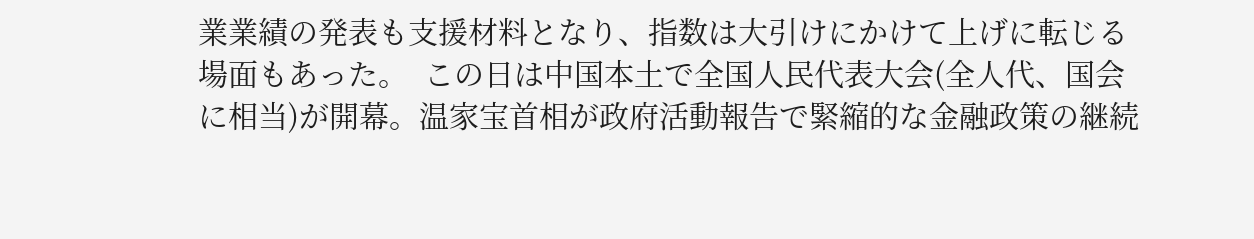業業績の発表も支援材料となり、指数は大引けにかけて上げに転じる場面もあった。  この日は中国本土で全国人民代表大会(全人代、国会に相当)が開幕。温家宝首相が政府活動報告で緊縮的な金融政策の継続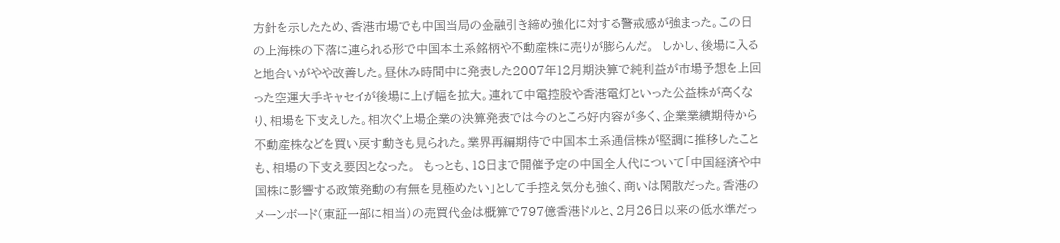方針を示したため、香港市場でも中国当局の金融引き締め強化に対する警戒感が強まった。この日の上海株の下落に連られる形で中国本土系銘柄や不動産株に売りが膨らんだ。  しかし、後場に入ると地合いがやや改善した。昼休み時間中に発表した2007年12月期決算で純利益が市場予想を上回った空運大手キャセイが後場に上げ幅を拡大。連れて中電控股や香港電灯といった公益株が高くなり、相場を下支えした。相次ぐ上場企業の決算発表では今のところ好内容が多く、企業業績期待から不動産株などを買い戻す動きも見られた。業界再編期待で中国本土系通信株が堅調に推移したことも、相場の下支え要因となった。  もっとも、18日まで開催予定の中国全人代について「中国経済や中国株に影響する政策発動の有無を見極めたい」として手控え気分も強く、商いは閑散だった。香港のメーンボード(東証一部に相当)の売買代金は概算で797億香港ドルと、2月26日以来の低水準だっ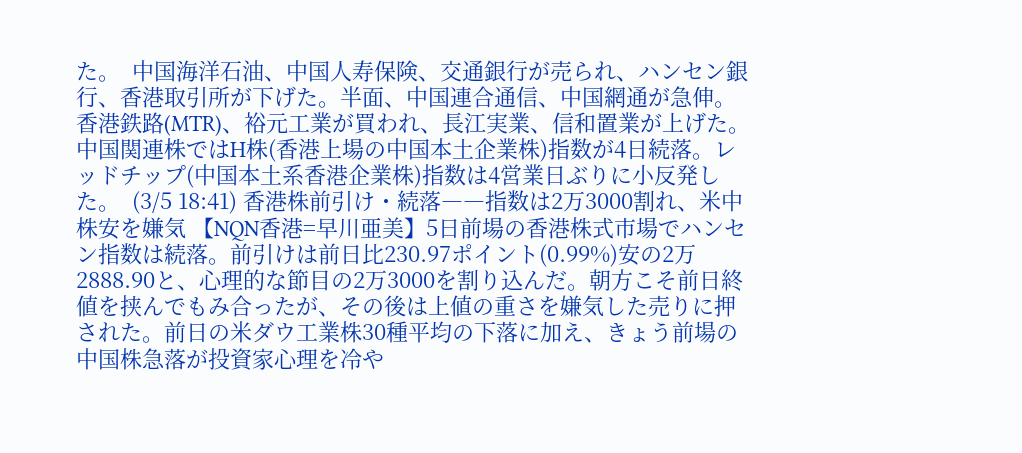た。  中国海洋石油、中国人寿保険、交通銀行が売られ、ハンセン銀行、香港取引所が下げた。半面、中国連合通信、中国網通が急伸。香港鉄路(MTR)、裕元工業が買われ、長江実業、信和置業が上げた。  中国関連株ではH株(香港上場の中国本土企業株)指数が4日続落。レッドチップ(中国本土系香港企業株)指数は4営業日ぶりに小反発した。  (3/5 18:41) 香港株前引け・続落――指数は2万3000割れ、米中株安を嫌気 【NQN香港=早川亜美】5日前場の香港株式市場でハンセン指数は続落。前引けは前日比230.97ポイント(0.99%)安の2万2888.90と、心理的な節目の2万3000を割り込んだ。朝方こそ前日終値を挟んでもみ合ったが、その後は上値の重さを嫌気した売りに押された。前日の米ダウ工業株30種平均の下落に加え、きょう前場の中国株急落が投資家心理を冷や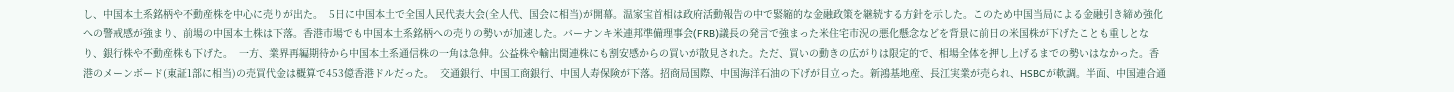し、中国本土系銘柄や不動産株を中心に売りが出た。  5日に中国本土で全国人民代表大会(全人代、国会に相当)が開幕。温家宝首相は政府活動報告の中で緊縮的な金融政策を継続する方針を示した。このため中国当局による金融引き締め強化への警戒感が強まり、前場の中国本土株は下落。香港市場でも中国本土系銘柄への売りの勢いが加速した。バーナンキ米連邦準備理事会(FRB)議長の発言で強まった米住宅市況の悪化懸念などを背景に前日の米国株が下げたことも重しとなり、銀行株や不動産株も下げた。  一方、業界再編期待から中国本土系通信株の一角は急伸。公益株や輸出関連株にも割安感からの買いが散見された。ただ、買いの動きの広がりは限定的で、相場全体を押し上げるまでの勢いはなかった。香港のメーンボード(東証1部に相当)の売買代金は概算で453億香港ドルだった。  交通銀行、中国工商銀行、中国人寿保険が下落。招商局国際、中国海洋石油の下げが目立った。新鴻基地産、長江実業が売られ、HSBCが軟調。半面、中国連合通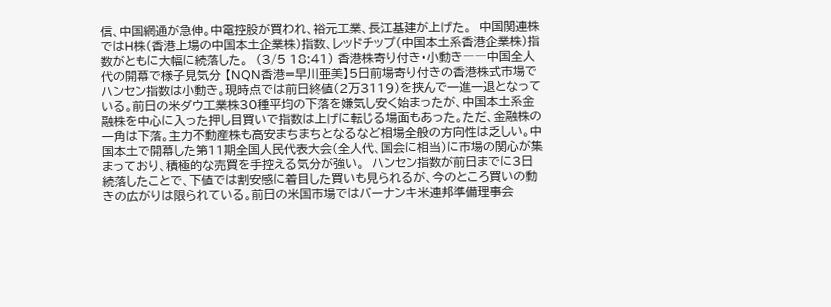信、中国網通が急伸。中電控股が買われ、裕元工業、長江基建が上げた。  中国関連株ではH株(香港上場の中国本土企業株)指数、レッドチップ(中国本土系香港企業株)指数がともに大幅に続落した。  (3/5 18:41) 香港株寄り付き・小動き――中国全人代の開幕で様子見気分 【NQN香港=早川亜美】5日前場寄り付きの香港株式市場でハンセン指数は小動き。現時点では前日終値(2万3119)を挟んで一進一退となっている。前日の米ダウ工業株30種平均の下落を嫌気し安く始まったが、中国本土系金融株を中心に入った押し目買いで指数は上げに転じる場面もあった。ただ、金融株の一角は下落。主力不動産株も高安まちまちとなるなど相場全般の方向性は乏しい。中国本土で開幕した第11期全国人民代表大会(全人代、国会に相当)に市場の関心が集まっており、積極的な売買を手控える気分が強い。  ハンセン指数が前日までに3日続落したことで、下値では割安感に着目した買いも見られるが、今のところ買いの動きの広がりは限られている。前日の米国市場ではバーナンキ米連邦準備理事会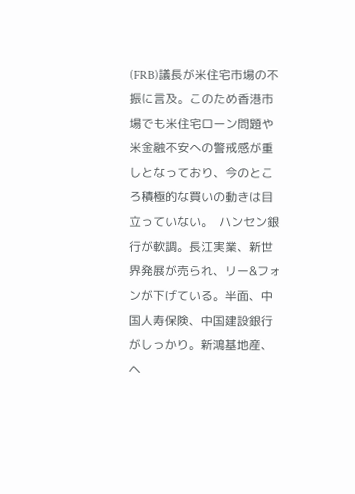(FRB)議長が米住宅市場の不振に言及。このため香港市場でも米住宅ローン問題や米金融不安への警戒感が重しとなっており、今のところ積極的な買いの動きは目立っていない。  ハンセン銀行が軟調。長江実業、新世界発展が売られ、リー&フォンが下げている。半面、中国人寿保険、中国建設銀行がしっかり。新鴻基地産、ヘ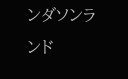ンダソンランド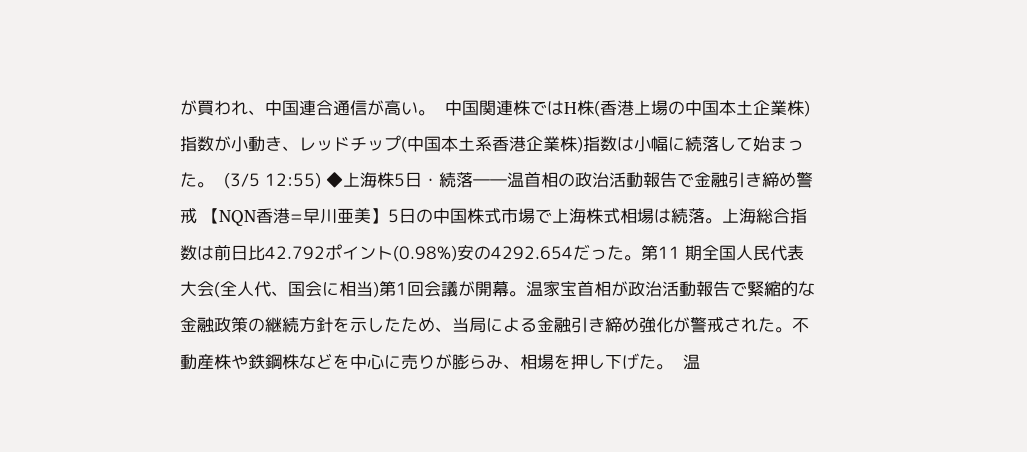が買われ、中国連合通信が高い。  中国関連株ではH株(香港上場の中国本土企業株)指数が小動き、レッドチップ(中国本土系香港企業株)指数は小幅に続落して始まった。  (3/5 12:55) ◆上海株5日・続落――温首相の政治活動報告で金融引き締め警戒 【NQN香港=早川亜美】5日の中国株式市場で上海株式相場は続落。上海総合指数は前日比42.792ポイント(0.98%)安の4292.654だった。第11 期全国人民代表大会(全人代、国会に相当)第1回会議が開幕。温家宝首相が政治活動報告で緊縮的な金融政策の継続方針を示したため、当局による金融引き締め強化が警戒された。不動産株や鉄鋼株などを中心に売りが膨らみ、相場を押し下げた。  温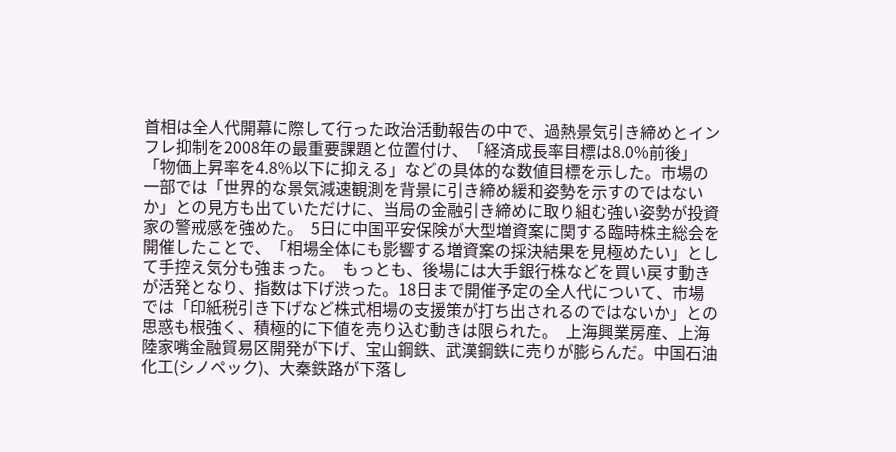首相は全人代開幕に際して行った政治活動報告の中で、過熱景気引き締めとインフレ抑制を2008年の最重要課題と位置付け、「経済成長率目標は8.0%前後」「物価上昇率を4.8%以下に抑える」などの具体的な数値目標を示した。市場の一部では「世界的な景気減速観測を背景に引き締め緩和姿勢を示すのではないか」との見方も出ていただけに、当局の金融引き締めに取り組む強い姿勢が投資家の警戒感を強めた。  5日に中国平安保険が大型増資案に関する臨時株主総会を開催したことで、「相場全体にも影響する増資案の採決結果を見極めたい」として手控え気分も強まった。  もっとも、後場には大手銀行株などを買い戻す動きが活発となり、指数は下げ渋った。18日まで開催予定の全人代について、市場では「印紙税引き下げなど株式相場の支援策が打ち出されるのではないか」との思惑も根強く、積極的に下値を売り込む動きは限られた。  上海興業房産、上海陸家嘴金融貿易区開発が下げ、宝山鋼鉄、武漢鋼鉄に売りが膨らんだ。中国石油化工(シノペック)、大秦鉄路が下落し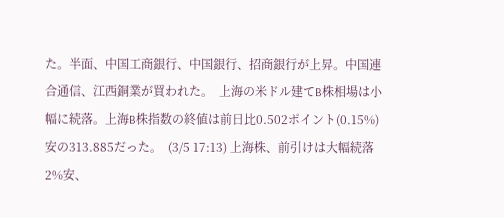た。半面、中国工商銀行、中国銀行、招商銀行が上昇。中国連合通信、江西銅業が買われた。  上海の米ドル建てB株相場は小幅に続落。上海B株指数の終値は前日比0.502ポイント(0.15%)安の313.885だった。  (3/5 17:13) 上海株、前引けは大幅続落 2%安、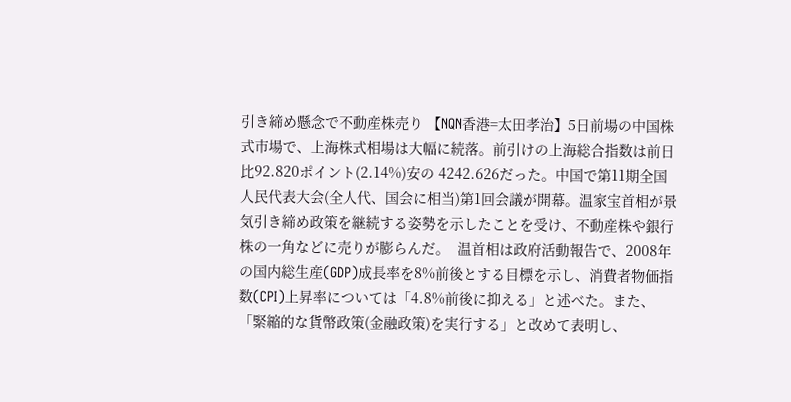引き締め懸念で不動産株売り 【NQN香港=太田孝治】5日前場の中国株式市場で、上海株式相場は大幅に続落。前引けの上海総合指数は前日比92.820ポイント(2.14%)安の 4242.626だった。中国で第11期全国人民代表大会(全人代、国会に相当)第1回会議が開幕。温家宝首相が景気引き締め政策を継続する姿勢を示したことを受け、不動産株や銀行株の一角などに売りが膨らんだ。  温首相は政府活動報告で、2008年の国内総生産(GDP)成長率を8%前後とする目標を示し、消費者物価指数(CPI)上昇率については「4.8%前後に抑える」と述べた。また、「緊縮的な貨幣政策(金融政策)を実行する」と改めて表明し、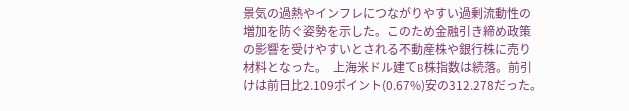景気の過熱やインフレにつながりやすい過剰流動性の増加を防ぐ姿勢を示した。このため金融引き締め政策の影響を受けやすいとされる不動産株や銀行株に売り材料となった。  上海米ドル建てB株指数は続落。前引けは前日比2.109ポイント(0.67%)安の312.278だった。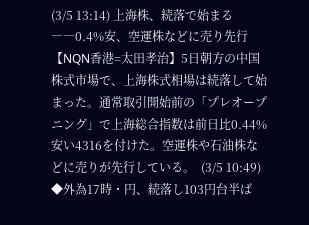(3/5 13:14) 上海株、続落で始まる――0.4%安、空運株などに売り先行 【NQN香港=太田孝治】5日朝方の中国株式市場で、上海株式相場は続落して始まった。通常取引開始前の「プレオープニング」で上海総合指数は前日比0.44%安い4316を付けた。空運株や石油株などに売りが先行している。  (3/5 10:49) ◆外為17時・円、続落し103円台半ば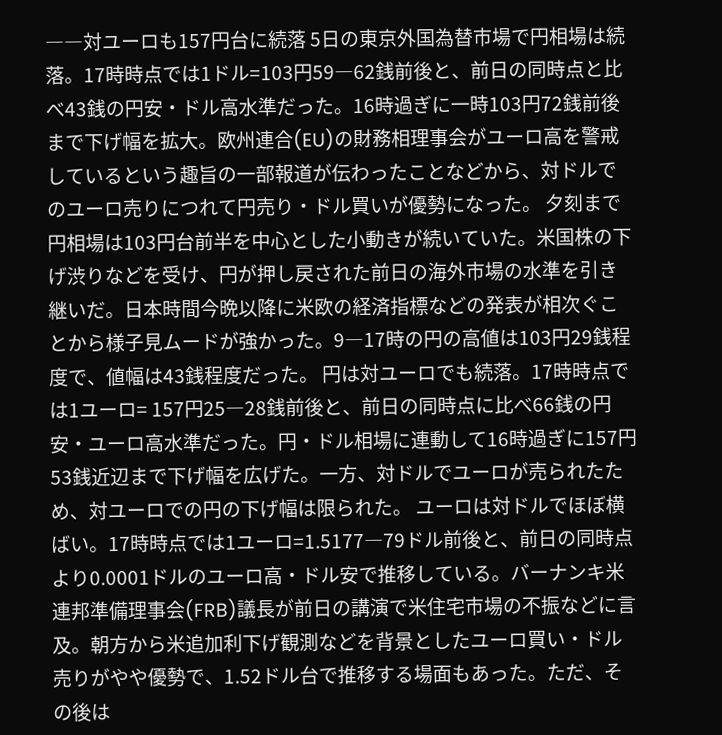――対ユーロも157円台に続落 5日の東京外国為替市場で円相場は続落。17時時点では1ドル=103円59―62銭前後と、前日の同時点と比べ43銭の円安・ドル高水準だった。16時過ぎに一時103円72銭前後まで下げ幅を拡大。欧州連合(EU)の財務相理事会がユーロ高を警戒しているという趣旨の一部報道が伝わったことなどから、対ドルでのユーロ売りにつれて円売り・ドル買いが優勢になった。 夕刻まで円相場は103円台前半を中心とした小動きが続いていた。米国株の下げ渋りなどを受け、円が押し戻された前日の海外市場の水準を引き継いだ。日本時間今晩以降に米欧の経済指標などの発表が相次ぐことから様子見ムードが強かった。9―17時の円の高値は103円29銭程度で、値幅は43銭程度だった。 円は対ユーロでも続落。17時時点では1ユーロ= 157円25―28銭前後と、前日の同時点に比べ66銭の円安・ユーロ高水準だった。円・ドル相場に連動して16時過ぎに157円53銭近辺まで下げ幅を広げた。一方、対ドルでユーロが売られたため、対ユーロでの円の下げ幅は限られた。 ユーロは対ドルでほぼ横ばい。17時時点では1ユーロ=1.5177―79ドル前後と、前日の同時点より0.0001ドルのユーロ高・ドル安で推移している。バーナンキ米連邦準備理事会(FRB)議長が前日の講演で米住宅市場の不振などに言及。朝方から米追加利下げ観測などを背景としたユーロ買い・ドル売りがやや優勢で、1.52ドル台で推移する場面もあった。ただ、その後は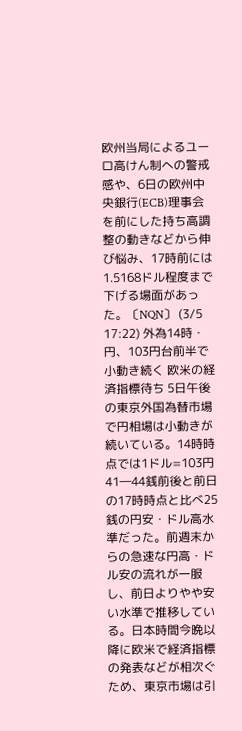欧州当局によるユーロ高けん制への警戒感や、6日の欧州中央銀行(ECB)理事会を前にした持ち高調整の動きなどから伸び悩み、17時前には1.5168ドル程度まで下げる場面があった。〔NQN〕 (3/5 17:22) 外為14時・円、103円台前半で小動き続く 欧米の経済指標待ち 5日午後の東京外国為替市場で円相場は小動きが続いている。14時時点では1ドル=103円41―44銭前後と前日の17時時点と比べ25銭の円安・ドル高水準だった。前週末からの急速な円高・ドル安の流れが一服し、前日よりやや安い水準で推移している。日本時間今晩以降に欧米で経済指標の発表などが相次ぐため、東京市場は引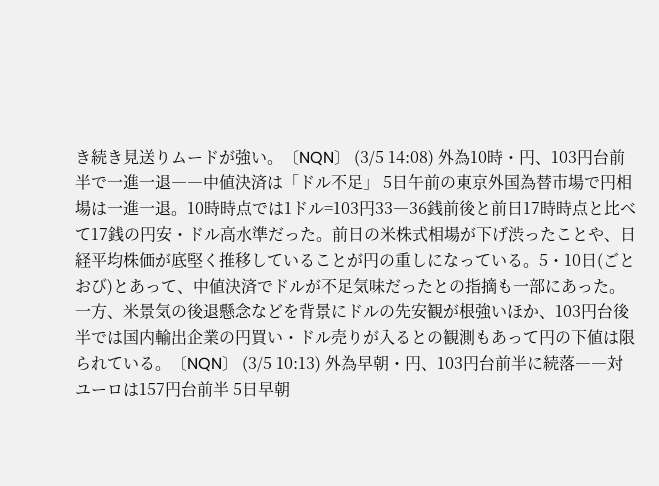き続き見送りムードが強い。〔NQN〕 (3/5 14:08) 外為10時・円、103円台前半で一進一退――中値決済は「ドル不足」 5日午前の東京外国為替市場で円相場は一進一退。10時時点では1ドル=103円33―36銭前後と前日17時時点と比べて17銭の円安・ドル高水準だった。前日の米株式相場が下げ渋ったことや、日経平均株価が底堅く推移していることが円の重しになっている。5・10日(ごとおび)とあって、中値決済でドルが不足気味だったとの指摘も一部にあった。一方、米景気の後退懸念などを背景にドルの先安観が根強いほか、103円台後半では国内輸出企業の円買い・ドル売りが入るとの観測もあって円の下値は限られている。〔NQN〕 (3/5 10:13) 外為早朝・円、103円台前半に続落――対ユーロは157円台前半 5日早朝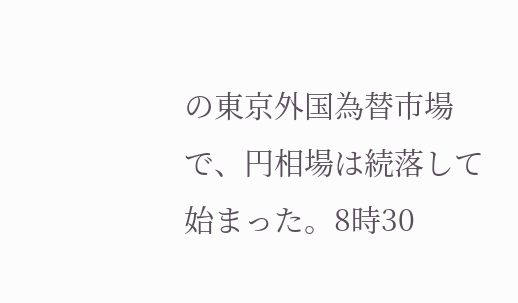の東京外国為替市場で、円相場は続落して始まった。8時30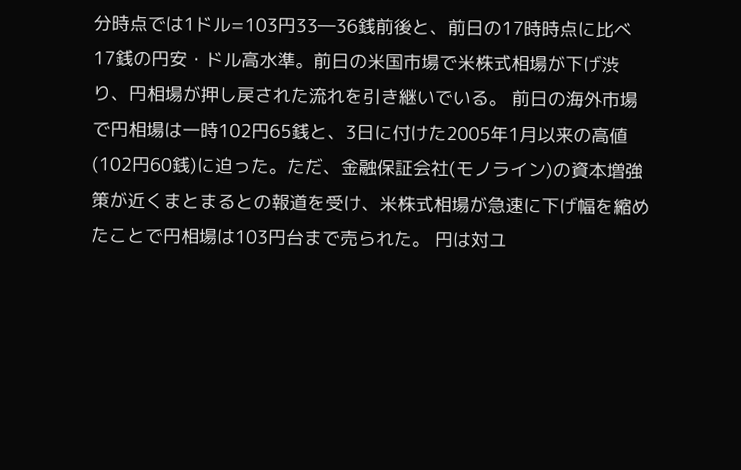分時点では1ドル=103円33―36銭前後と、前日の17時時点に比べ17銭の円安・ドル高水準。前日の米国市場で米株式相場が下げ渋り、円相場が押し戻された流れを引き継いでいる。 前日の海外市場で円相場は一時102円65銭と、3日に付けた2005年1月以来の高値(102円60銭)に迫った。ただ、金融保証会社(モノライン)の資本増強策が近くまとまるとの報道を受け、米株式相場が急速に下げ幅を縮めたことで円相場は103円台まで売られた。 円は対ユ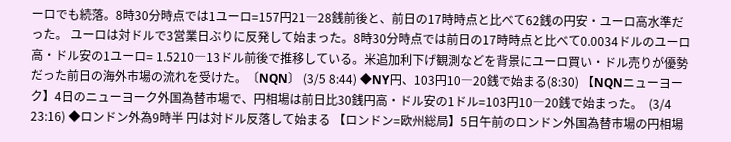ーロでも続落。8時30分時点では1ユーロ=157円21―28銭前後と、前日の17時時点と比べて62銭の円安・ユーロ高水準だった。 ユーロは対ドルで3営業日ぶりに反発して始まった。8時30分時点では前日の17時時点と比べて0.0034ドルのユーロ高・ドル安の1ユーロ= 1.5210―13ドル前後で推移している。米追加利下げ観測などを背景にユーロ買い・ドル売りが優勢だった前日の海外市場の流れを受けた。〔NQN〕 (3/5 8:44) ◆NY円、103円10―20銭で始まる(8:30) 【NQNニューヨーク】4日のニューヨーク外国為替市場で、円相場は前日比30銭円高・ドル安の1ドル=103円10―20銭で始まった。  (3/4 23:16) ◆ロンドン外為9時半 円は対ドル反落して始まる 【ロンドン=欧州総局】5日午前のロンドン外国為替市場の円相場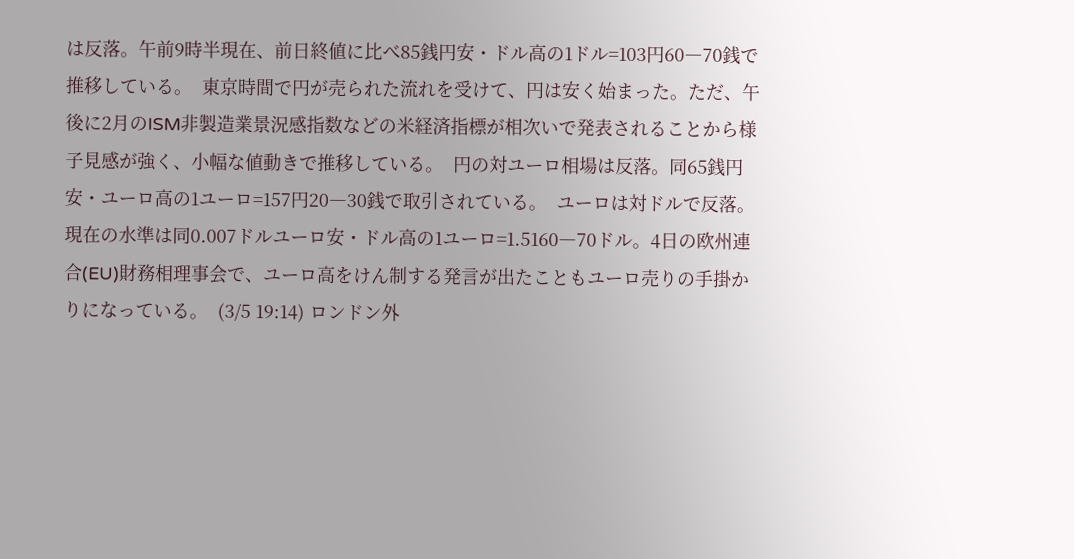は反落。午前9時半現在、前日終値に比べ85銭円安・ドル高の1ドル=103円60―70銭で推移している。  東京時間で円が売られた流れを受けて、円は安く始まった。ただ、午後に2月のISM非製造業景況感指数などの米経済指標が相次いで発表されることから様子見感が強く、小幅な値動きで推移している。  円の対ユーロ相場は反落。同65銭円安・ユーロ高の1ユーロ=157円20―30銭で取引されている。  ユーロは対ドルで反落。現在の水準は同0.007ドルユーロ安・ドル高の1ユーロ=1.5160―70ドル。4日の欧州連合(EU)財務相理事会で、ユーロ高をけん制する発言が出たこともユーロ売りの手掛かりになっている。  (3/5 19:14) ロンドン外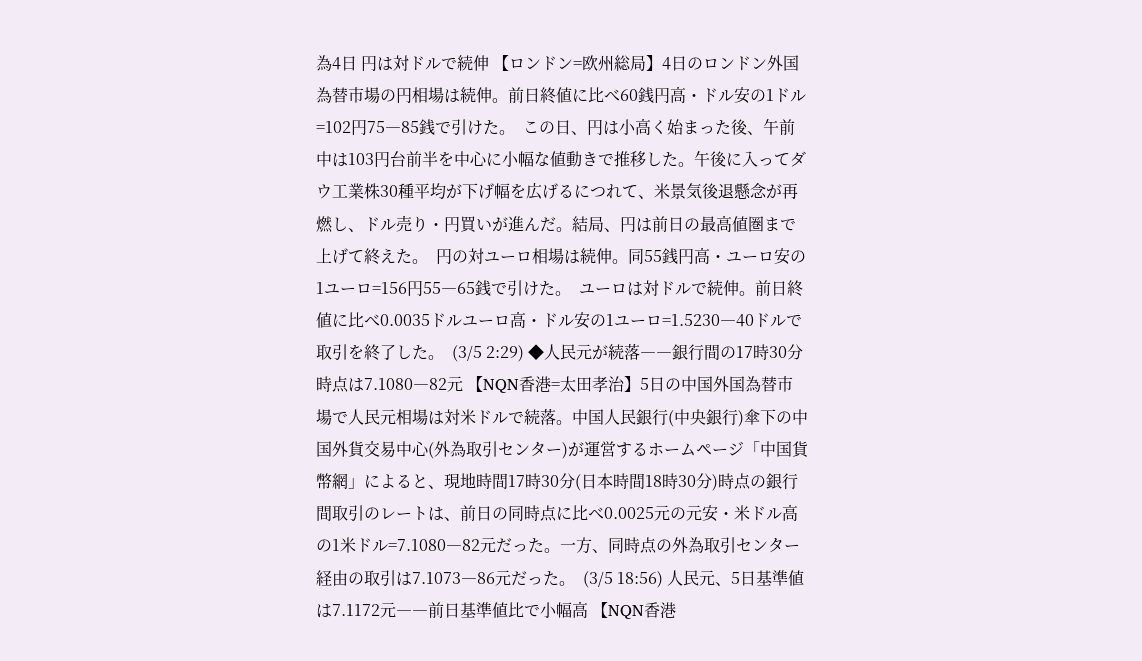為4日 円は対ドルで続伸 【ロンドン=欧州総局】4日のロンドン外国為替市場の円相場は続伸。前日終値に比べ60銭円高・ドル安の1ドル=102円75―85銭で引けた。  この日、円は小高く始まった後、午前中は103円台前半を中心に小幅な値動きで推移した。午後に入ってダウ工業株30種平均が下げ幅を広げるにつれて、米景気後退懸念が再燃し、ドル売り・円買いが進んだ。結局、円は前日の最高値圏まで上げて終えた。  円の対ユーロ相場は続伸。同55銭円高・ユーロ安の1ユーロ=156円55―65銭で引けた。  ユーロは対ドルで続伸。前日終値に比べ0.0035ドルユーロ高・ドル安の1ユーロ=1.5230―40ドルで取引を終了した。  (3/5 2:29) ◆人民元が続落――銀行間の17時30分時点は7.1080―82元 【NQN香港=太田孝治】5日の中国外国為替市場で人民元相場は対米ドルで続落。中国人民銀行(中央銀行)傘下の中国外貨交易中心(外為取引センター)が運営するホームページ「中国貨幣網」によると、現地時間17時30分(日本時間18時30分)時点の銀行間取引のレートは、前日の同時点に比べ0.0025元の元安・米ドル高の1米ドル=7.1080―82元だった。一方、同時点の外為取引センター経由の取引は7.1073―86元だった。  (3/5 18:56) 人民元、5日基準値は7.1172元――前日基準値比で小幅高 【NQN香港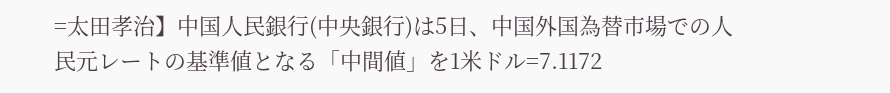=太田孝治】中国人民銀行(中央銀行)は5日、中国外国為替市場での人民元レートの基準値となる「中間値」を1米ドル=7.1172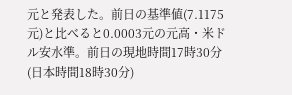元と発表した。前日の基準値(7.1175元)と比べると0.0003元の元高・米ドル安水準。前日の現地時間17時30分(日本時間18時30分)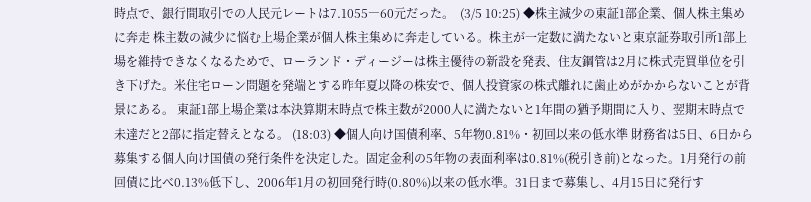時点で、銀行間取引での人民元レートは7.1055―60元だった。  (3/5 10:25) ◆株主減少の東証1部企業、個人株主集めに奔走 株主数の減少に悩む上場企業が個人株主集めに奔走している。株主が一定数に満たないと東京証券取引所1部上場を維持できなくなるためで、ローランド・ディージーは株主優待の新設を発表、住友鋼管は2月に株式売買単位を引き下げた。米住宅ローン問題を発端とする昨年夏以降の株安で、個人投資家の株式離れに歯止めがかからないことが背景にある。 東証1部上場企業は本決算期末時点で株主数が2000人に満たないと1年間の猶予期間に入り、翌期末時点で未達だと2部に指定替えとなる。 (18:03) ◆個人向け国債利率、5年物0.81%・初回以来の低水準 財務省は5日、6日から募集する個人向け国債の発行条件を決定した。固定金利の5年物の表面利率は0.81%(税引き前)となった。1月発行の前回債に比べ0.13%低下し、2006年1月の初回発行時(0.80%)以来の低水準。31日まで募集し、4月15日に発行す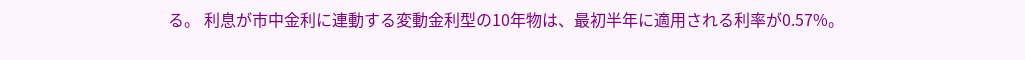る。 利息が市中金利に連動する変動金利型の10年物は、最初半年に適用される利率が0.57%。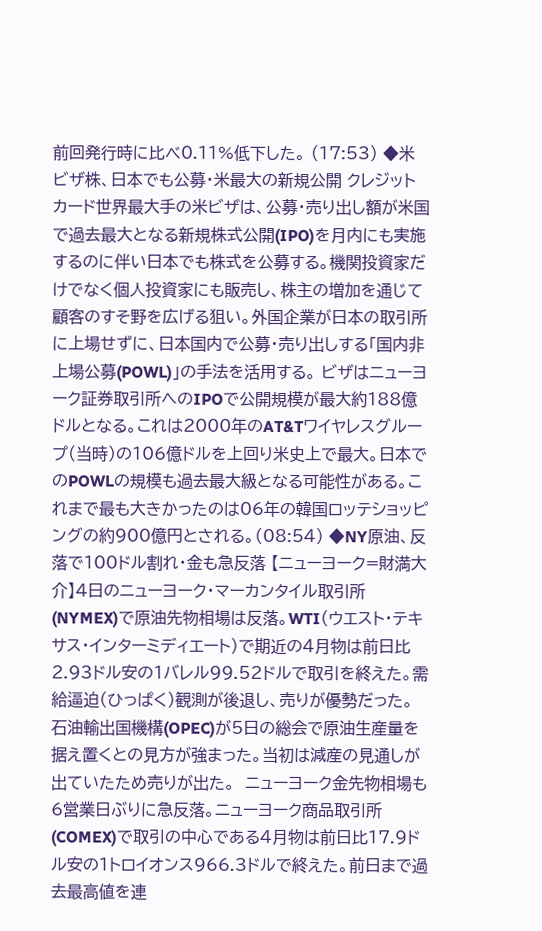前回発行時に比べ0.11%低下した。 (17:53) ◆米ビザ株、日本でも公募・米最大の新規公開 クレジットカード世界最大手の米ビザは、公募・売り出し額が米国で過去最大となる新規株式公開(IPO)を月内にも実施するのに伴い日本でも株式を公募する。機関投資家だけでなく個人投資家にも販売し、株主の増加を通じて顧客のすそ野を広げる狙い。外国企業が日本の取引所に上場せずに、日本国内で公募・売り出しする「国内非上場公募(POWL)」の手法を活用する。 ビザはニューヨーク証券取引所へのIPOで公開規模が最大約188億ドルとなる。これは2000年のAT&Tワイヤレスグループ(当時)の106億ドルを上回り米史上で最大。日本でのPOWLの規模も過去最大級となる可能性がある。これまで最も大きかったのは06年の韓国ロッテショッピングの約900億円とされる。(08:54) ◆NY原油、反落で100ドル割れ・金も急反落 【ニューヨーク=財満大介】4日のニューヨーク・マーカンタイル取引所(NYMEX)で原油先物相場は反落。WTI(ウエスト・テキサス・インターミディエート)で期近の4月物は前日比2.93ドル安の1バレル99.52ドルで取引を終えた。需給逼迫(ひっぱく)観測が後退し、売りが優勢だった。  石油輸出国機構(OPEC)が5日の総会で原油生産量を据え置くとの見方が強まった。当初は減産の見通しが出ていたため売りが出た。  ニューヨーク金先物相場も6営業日ぶりに急反落。ニューヨーク商品取引所(COMEX)で取引の中心である4月物は前日比17.9ドル安の1トロイオンス966.3ドルで終えた。前日まで過去最高値を連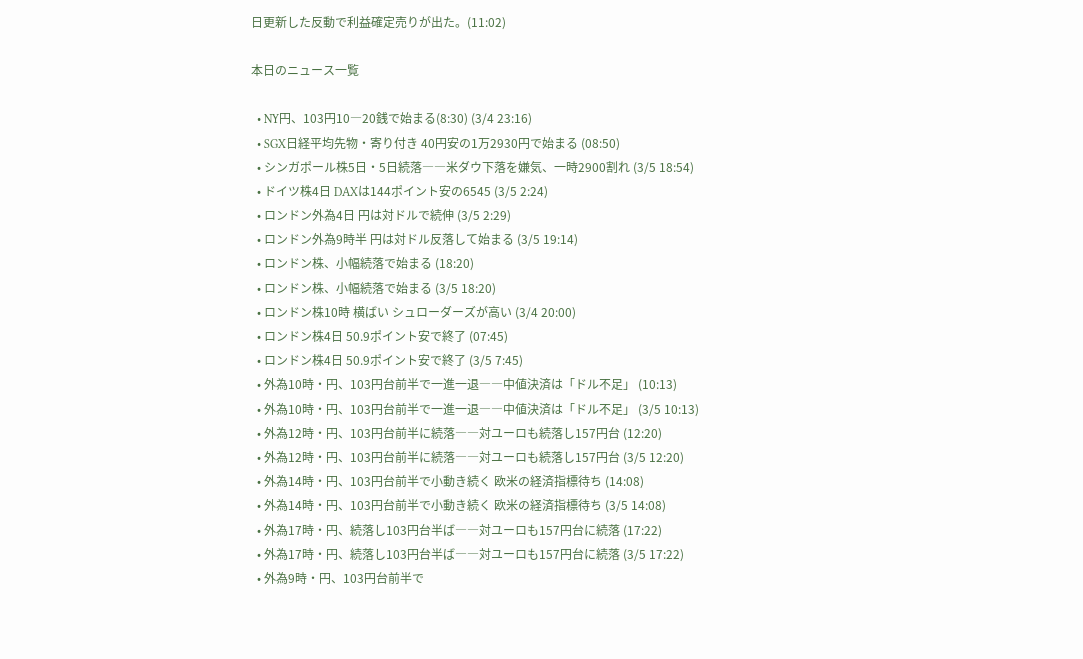日更新した反動で利益確定売りが出た。(11:02)

本日のニュース一覧

  • NY円、103円10―20銭で始まる(8:30) (3/4 23:16)
  • SGX日経平均先物・寄り付き 40円安の1万2930円で始まる (08:50)
  • シンガポール株5日・5日続落――米ダウ下落を嫌気、一時2900割れ (3/5 18:54)
  • ドイツ株4日 DAXは144ポイント安の6545 (3/5 2:24)
  • ロンドン外為4日 円は対ドルで続伸 (3/5 2:29)
  • ロンドン外為9時半 円は対ドル反落して始まる (3/5 19:14)
  • ロンドン株、小幅続落で始まる (18:20)
  • ロンドン株、小幅続落で始まる (3/5 18:20)
  • ロンドン株10時 横ばい シュローダーズが高い (3/4 20:00)
  • ロンドン株4日 50.9ポイント安で終了 (07:45)
  • ロンドン株4日 50.9ポイント安で終了 (3/5 7:45)
  • 外為10時・円、103円台前半で一進一退――中値決済は「ドル不足」 (10:13)
  • 外為10時・円、103円台前半で一進一退――中値決済は「ドル不足」 (3/5 10:13)
  • 外為12時・円、103円台前半に続落――対ユーロも続落し157円台 (12:20)
  • 外為12時・円、103円台前半に続落――対ユーロも続落し157円台 (3/5 12:20)
  • 外為14時・円、103円台前半で小動き続く 欧米の経済指標待ち (14:08)
  • 外為14時・円、103円台前半で小動き続く 欧米の経済指標待ち (3/5 14:08)
  • 外為17時・円、続落し103円台半ば――対ユーロも157円台に続落 (17:22)
  • 外為17時・円、続落し103円台半ば――対ユーロも157円台に続落 (3/5 17:22)
  • 外為9時・円、103円台前半で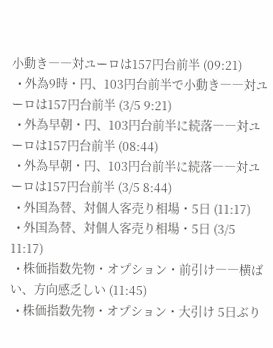小動き――対ユーロは157円台前半 (09:21)
  • 外為9時・円、103円台前半で小動き――対ユーロは157円台前半 (3/5 9:21)
  • 外為早朝・円、103円台前半に続落――対ユーロは157円台前半 (08:44)
  • 外為早朝・円、103円台前半に続落――対ユーロは157円台前半 (3/5 8:44)
  • 外国為替、対個人客売り相場・5日 (11:17)
  • 外国為替、対個人客売り相場・5日 (3/5 11:17)
  • 株価指数先物・オプション・前引け――横ばい、方向感乏しい (11:45)
  • 株価指数先物・オプション・大引け 5日ぶり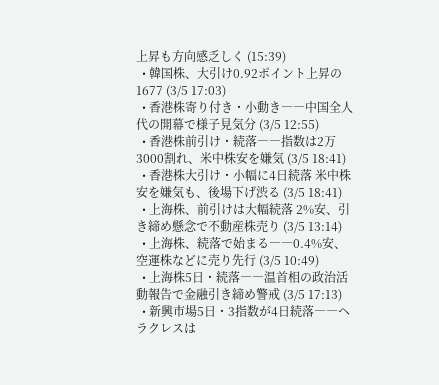上昇も方向感乏しく (15:39)
  • 韓国株、大引け0.92ポイント上昇の1677 (3/5 17:03)
  • 香港株寄り付き・小動き――中国全人代の開幕で様子見気分 (3/5 12:55)
  • 香港株前引け・続落――指数は2万3000割れ、米中株安を嫌気 (3/5 18:41)
  • 香港株大引け・小幅に4日続落 米中株安を嫌気も、後場下げ渋る (3/5 18:41)
  • 上海株、前引けは大幅続落 2%安、引き締め懸念で不動産株売り (3/5 13:14)
  • 上海株、続落で始まる――0.4%安、空運株などに売り先行 (3/5 10:49)
  • 上海株5日・続落――温首相の政治活動報告で金融引き締め警戒 (3/5 17:13)
  • 新興市場5日・3指数が4日続落――ヘラクレスは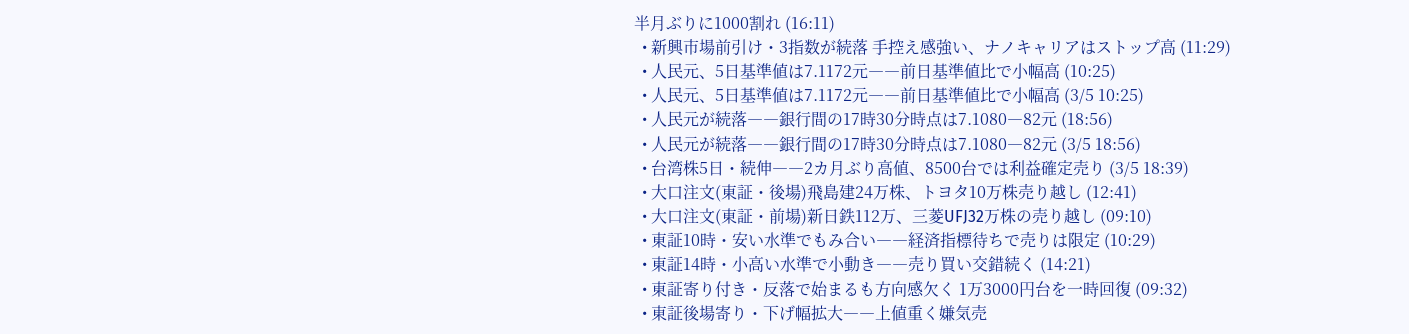半月ぶりに1000割れ (16:11)
  • 新興市場前引け・3指数が続落 手控え感強い、ナノキャリアはストップ高 (11:29)
  • 人民元、5日基準値は7.1172元――前日基準値比で小幅高 (10:25)
  • 人民元、5日基準値は7.1172元――前日基準値比で小幅高 (3/5 10:25)
  • 人民元が続落――銀行間の17時30分時点は7.1080―82元 (18:56)
  • 人民元が続落――銀行間の17時30分時点は7.1080―82元 (3/5 18:56)
  • 台湾株5日・続伸――2カ月ぶり高値、8500台では利益確定売り (3/5 18:39)
  • 大口注文(東証・後場)飛島建24万株、トヨタ10万株売り越し (12:41)
  • 大口注文(東証・前場)新日鉄112万、三菱UFJ32万株の売り越し (09:10)
  • 東証10時・安い水準でもみ合い――経済指標待ちで売りは限定 (10:29)
  • 東証14時・小高い水準で小動き――売り買い交錯続く (14:21)
  • 東証寄り付き・反落で始まるも方向感欠く 1万3000円台を一時回復 (09:32)
  • 東証後場寄り・下げ幅拡大――上値重く嫌気売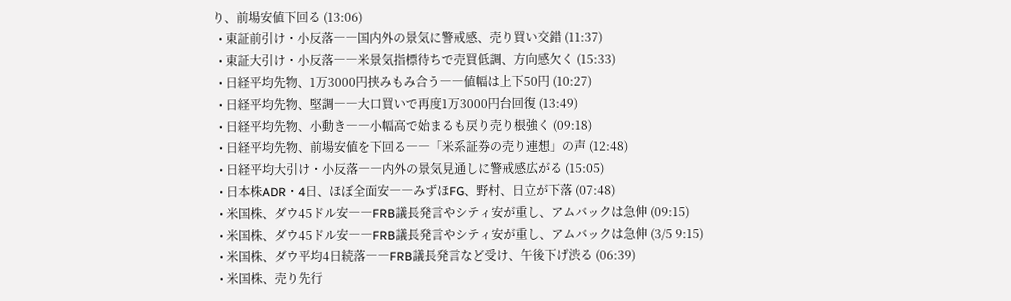り、前場安値下回る (13:06)
  • 東証前引け・小反落――国内外の景気に警戒感、売り買い交錯 (11:37)
  • 東証大引け・小反落――米景気指標待ちで売買低調、方向感欠く (15:33)
  • 日経平均先物、1万3000円挟みもみ合う――値幅は上下50円 (10:27)
  • 日経平均先物、堅調――大口買いで再度1万3000円台回復 (13:49)
  • 日経平均先物、小動き――小幅高で始まるも戻り売り根強く (09:18)
  • 日経平均先物、前場安値を下回る――「米系証券の売り連想」の声 (12:48)
  • 日経平均大引け・小反落――内外の景気見通しに警戒感広がる (15:05)
  • 日本株ADR・4日、ほぼ全面安――みずほFG、野村、日立が下落 (07:48)
  • 米国株、ダウ45ドル安――FRB議長発言やシティ安が重し、アムバックは急伸 (09:15)
  • 米国株、ダウ45ドル安――FRB議長発言やシティ安が重し、アムバックは急伸 (3/5 9:15)
  • 米国株、ダウ平均4日続落――FRB議長発言など受け、午後下げ渋る (06:39)
  • 米国株、売り先行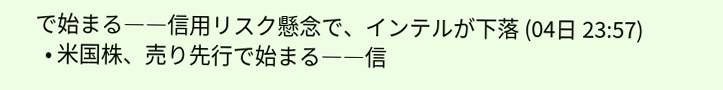で始まる――信用リスク懸念で、インテルが下落 (04日 23:57)
  • 米国株、売り先行で始まる――信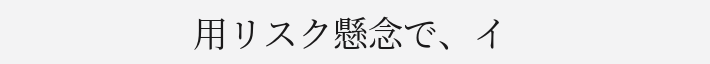用リスク懸念で、イ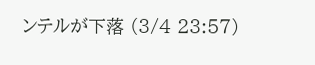ンテルが下落 (3/4 23:57)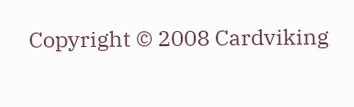Copyright © 2008 Cardviking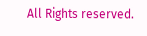All Rights reserved.